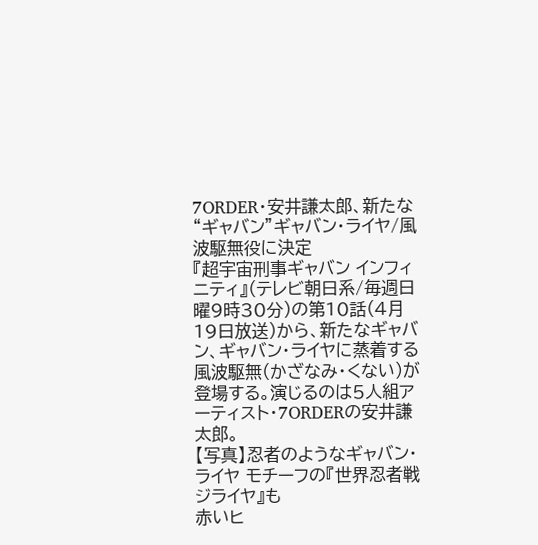7ORDER・安井謙太郎、新たな“ギャバン”ギャバン・ライヤ/風波駆無役に決定
『超宇宙刑事ギャバン インフィニティ』(テレビ朝日系/毎週日曜9時30分)の第10話(4月19日放送)から、新たなギャバン、ギャバン・ライヤに蒸着する風波駆無(かざなみ・くない)が登場する。演じるのは5人組アーティスト・7ORDERの安井謙太郎。
【写真】忍者のようなギャバン・ライヤ モチーフの『世界忍者戦ジライヤ』も
赤いヒ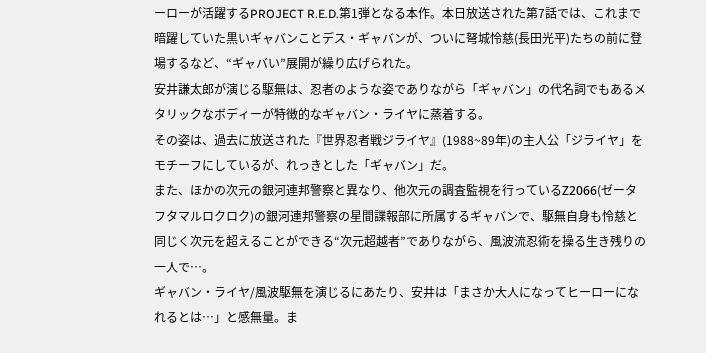ーローが活躍するPROJECT R.E.D.第1弾となる本作。本日放送された第7話では、これまで暗躍していた黒いギャバンことデス・ギャバンが、ついに弩城怜慈(長田光平)たちの前に登場するなど、“ギャバい”展開が繰り広げられた。
安井謙太郎が演じる駆無は、忍者のような姿でありながら「ギャバン」の代名詞でもあるメタリックなボディーが特徴的なギャバン・ライヤに蒸着する。
その姿は、過去に放送された『世界忍者戦ジライヤ』(1988~89年)の主人公「ジライヤ」をモチーフにしているが、れっきとした「ギャバン」だ。
また、ほかの次元の銀河連邦警察と異なり、他次元の調査監視を行っているΖ2066(ゼータ フタマルロクロク)の銀河連邦警察の星間諜報部に所属するギャバンで、駆無自身も怜慈と同じく次元を超えることができる“次元超越者”でありながら、風波流忍術を操る生き残りの一人で…。
ギャバン・ライヤ/風波駆無を演じるにあたり、安井は「まさか大人になってヒーローになれるとは…」と感無量。ま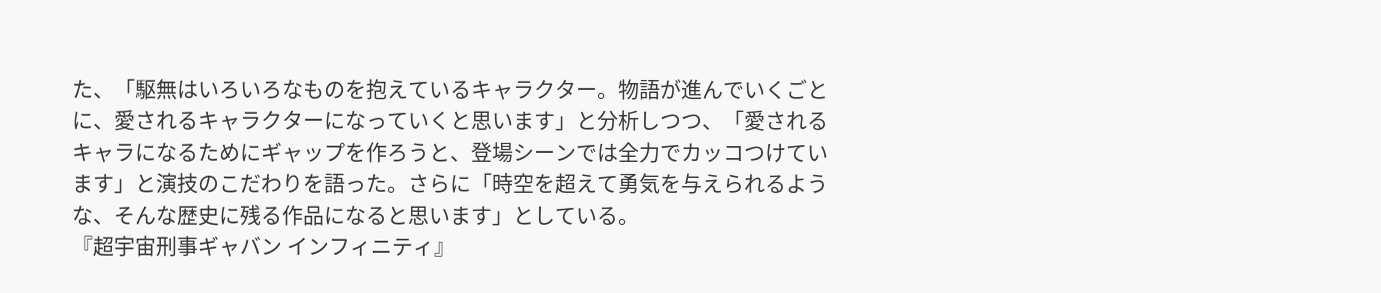た、「駆無はいろいろなものを抱えているキャラクター。物語が進んでいくごとに、愛されるキャラクターになっていくと思います」と分析しつつ、「愛されるキャラになるためにギャップを作ろうと、登場シーンでは全力でカッコつけています」と演技のこだわりを語った。さらに「時空を超えて勇気を与えられるような、そんな歴史に残る作品になると思います」としている。
『超宇宙刑事ギャバン インフィニティ』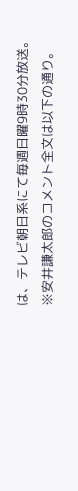は、テレビ朝日系にて毎週日曜9時30分放送。
※安井謙太郎のコメント全文は以下の通り。